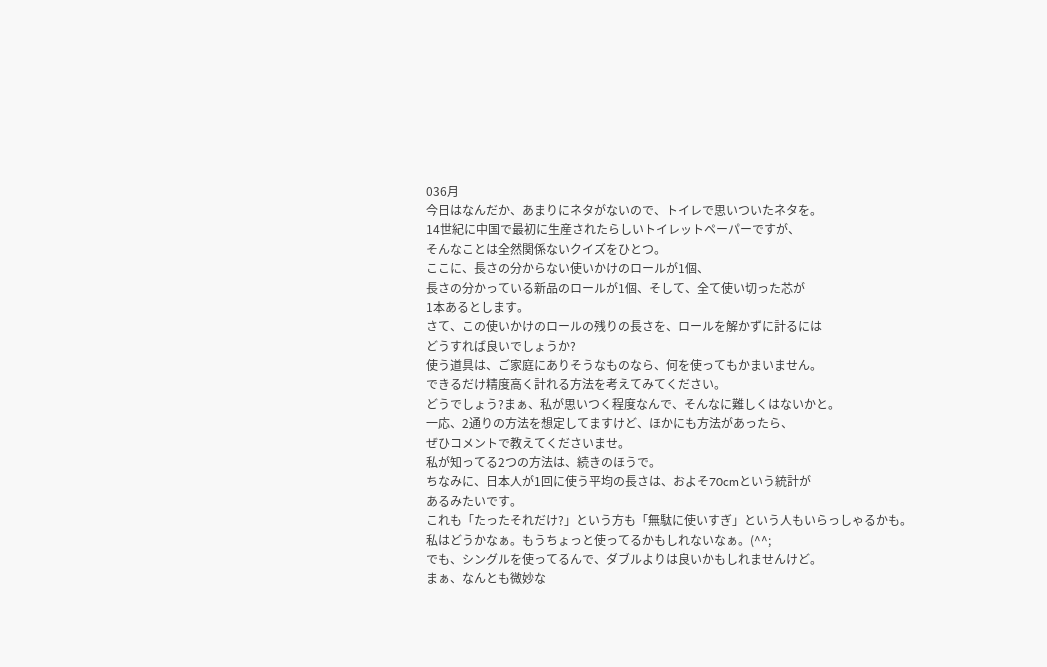036月
今日はなんだか、あまりにネタがないので、トイレで思いついたネタを。
14世紀に中国で最初に生産されたらしいトイレットペーパーですが、
そんなことは全然関係ないクイズをひとつ。
ここに、長さの分からない使いかけのロールが1個、
長さの分かっている新品のロールが1個、そして、全て使い切った芯が
1本あるとします。
さて、この使いかけのロールの残りの長さを、ロールを解かずに計るには
どうすれば良いでしょうか?
使う道具は、ご家庭にありそうなものなら、何を使ってもかまいません。
できるだけ精度高く計れる方法を考えてみてください。
どうでしょう?まぁ、私が思いつく程度なんで、そんなに難しくはないかと。
一応、2通りの方法を想定してますけど、ほかにも方法があったら、
ぜひコメントで教えてくださいませ。
私が知ってる2つの方法は、続きのほうで。
ちなみに、日本人が1回に使う平均の長さは、およそ70cmという統計が
あるみたいです。
これも「たったそれだけ?」という方も「無駄に使いすぎ」という人もいらっしゃるかも。
私はどうかなぁ。もうちょっと使ってるかもしれないなぁ。(^^;
でも、シングルを使ってるんで、ダブルよりは良いかもしれませんけど。
まぁ、なんとも微妙な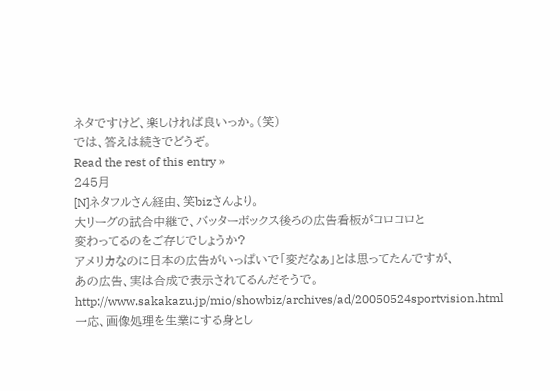ネタですけど、楽しければ良いっか。(笑)
では、答えは続きでどうぞ。
Read the rest of this entry »
245月
[N]ネタフルさん経由、笑bizさんより。
大リーグの試合中継で、バッターボックス後ろの広告看板がコロコロと
変わってるのをご存じでしょうか?
アメリカなのに日本の広告がいっぱいで「変だなぁ」とは思ってたんですが、
あの広告、実は合成で表示されてるんだそうで。
http://www.sakakazu.jp/mio/showbiz/archives/ad/20050524sportvision.html
一応、画像処理を生業にする身とし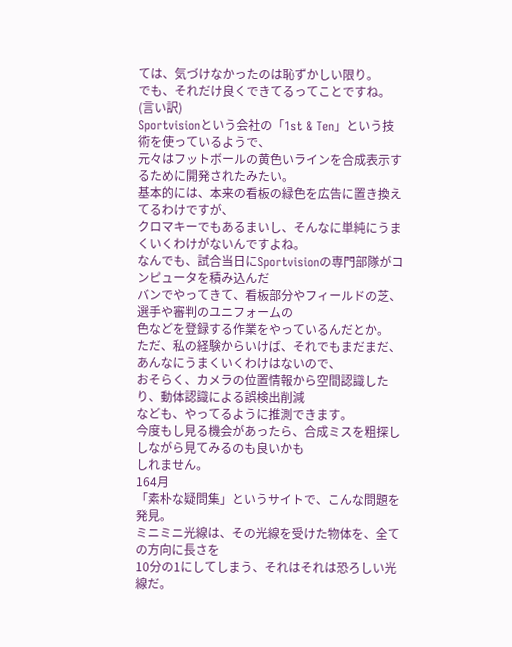ては、気づけなかったのは恥ずかしい限り。
でも、それだけ良くできてるってことですね。(言い訳)
Sportvisionという会社の「1st & Ten」という技術を使っているようで、
元々はフットボールの黄色いラインを合成表示するために開発されたみたい。
基本的には、本来の看板の緑色を広告に置き換えてるわけですが、
クロマキーでもあるまいし、そんなに単純にうまくいくわけがないんですよね。
なんでも、試合当日にSportvisionの専門部隊がコンピュータを積み込んだ
バンでやってきて、看板部分やフィールドの芝、選手や審判のユニフォームの
色などを登録する作業をやっているんだとか。
ただ、私の経験からいけば、それでもまだまだ、あんなにうまくいくわけはないので、
おそらく、カメラの位置情報から空間認識したり、動体認識による誤検出削減
なども、やってるように推測できます。
今度もし見る機会があったら、合成ミスを粗探ししながら見てみるのも良いかも
しれません。
164月
「素朴な疑問集」というサイトで、こんな問題を発見。
ミニミニ光線は、その光線を受けた物体を、全ての方向に長さを
10分の1にしてしまう、それはそれは恐ろしい光線だ。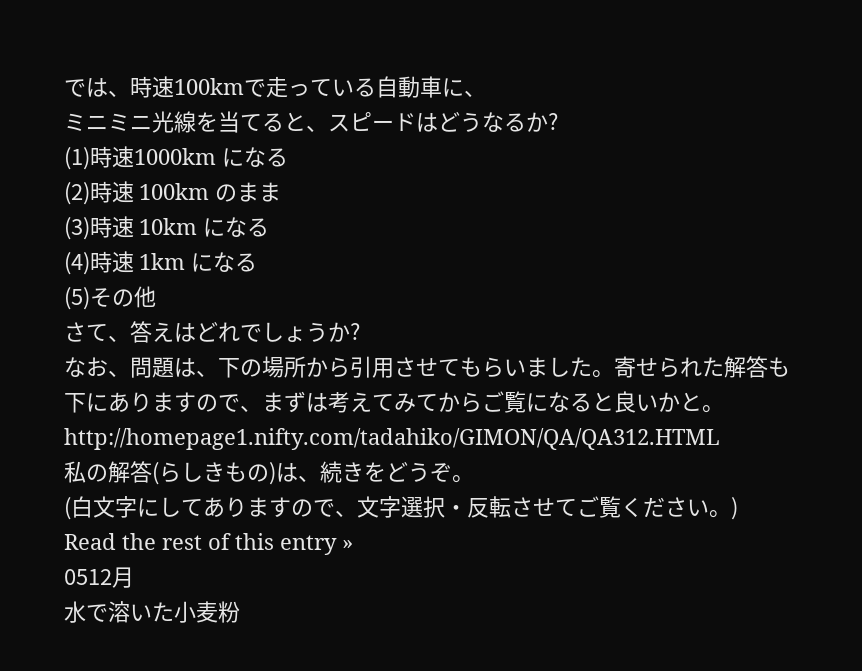では、時速100kmで走っている自動車に、
ミニミニ光線を当てると、スピードはどうなるか?
(1)時速1000km になる
(2)時速 100km のまま
(3)時速 10km になる
(4)時速 1km になる
(5)その他
さて、答えはどれでしょうか?
なお、問題は、下の場所から引用させてもらいました。寄せられた解答も
下にありますので、まずは考えてみてからご覧になると良いかと。
http://homepage1.nifty.com/tadahiko/GIMON/QA/QA312.HTML
私の解答(らしきもの)は、続きをどうぞ。
(白文字にしてありますので、文字選択・反転させてご覧ください。)
Read the rest of this entry »
0512月
水で溶いた小麦粉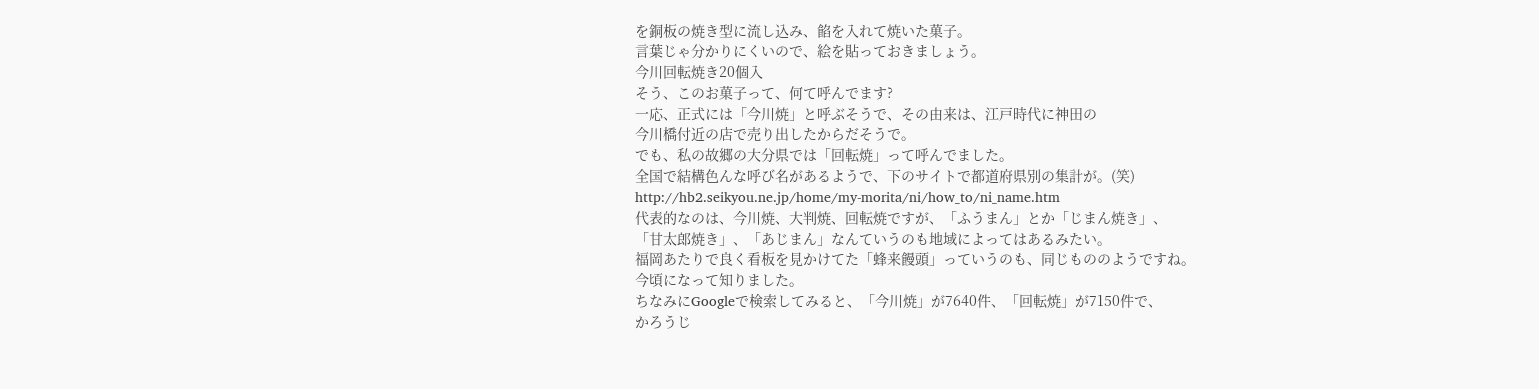を銅板の焼き型に流し込み、餡を入れて焼いた菓子。
言葉じゃ分かりにくいので、絵を貼っておきましょう。
今川回転焼き20個入
そう、このお菓子って、何て呼んでます?
一応、正式には「今川焼」と呼ぶそうで、その由来は、江戸時代に神田の
今川橋付近の店で売り出したからだそうで。
でも、私の故郷の大分県では「回転焼」って呼んでました。
全国で結構色んな呼び名があるようで、下のサイトで都道府県別の集計が。(笑)
http://hb2.seikyou.ne.jp/home/my-morita/ni/how_to/ni_name.htm
代表的なのは、今川焼、大判焼、回転焼ですが、「ふうまん」とか「じまん焼き」、
「甘太郎焼き」、「あじまん」なんていうのも地域によってはあるみたい。
福岡あたりで良く看板を見かけてた「蜂来饅頭」っていうのも、同じもののようですね。
今頃になって知りました。
ちなみにGoogleで検索してみると、「今川焼」が7640件、「回転焼」が7150件で、
かろうじ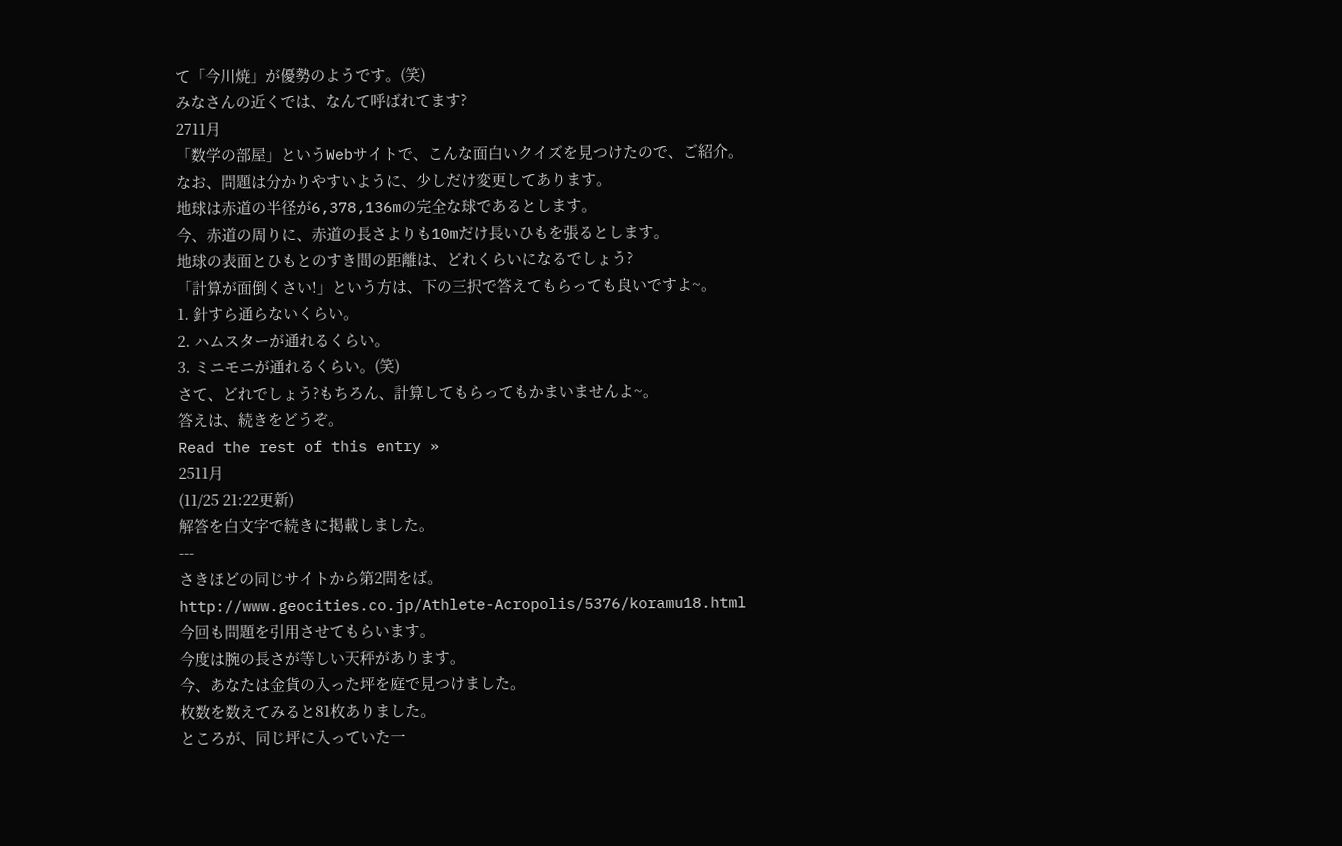て「今川焼」が優勢のようです。(笑)
みなさんの近くでは、なんて呼ばれてます?
2711月
「数学の部屋」というWebサイトで、こんな面白いクイズを見つけたので、ご紹介。
なお、問題は分かりやすいように、少しだけ変更してあります。
地球は赤道の半径が6,378,136mの完全な球であるとします。
今、赤道の周りに、赤道の長さよりも10mだけ長いひもを張るとします。
地球の表面とひもとのすき間の距離は、どれくらいになるでしょう?
「計算が面倒くさい!」という方は、下の三択で答えてもらっても良いですよ~。
1. 針すら通らないくらい。
2. ハムスターが通れるくらい。
3. ミニモニが通れるくらい。(笑)
さて、どれでしょう?もちろん、計算してもらってもかまいませんよ~。
答えは、続きをどうぞ。
Read the rest of this entry »
2511月
(11/25 21:22更新)
解答を白文字で続きに掲載しました。
---
さきほどの同じサイトから第2問をば。
http://www.geocities.co.jp/Athlete-Acropolis/5376/koramu18.html
今回も問題を引用させてもらいます。
今度は腕の長さが等しい天秤があります。
今、あなたは金貨の入った坪を庭で見つけました。
枚数を数えてみると81枚ありました。
ところが、同じ坪に入っていた一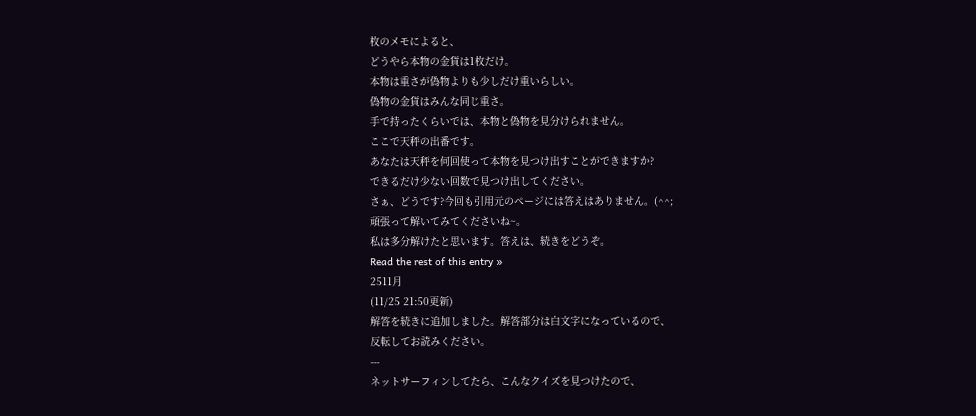枚のメモによると、
どうやら本物の金貨は1枚だけ。
本物は重さが偽物よりも少しだけ重いらしい。
偽物の金貨はみんな同じ重さ。
手で持ったくらいでは、本物と偽物を見分けられません。
ここで天秤の出番です。
あなたは天秤を何回使って本物を見つけ出すことができますか?
できるだけ少ない回数で見つけ出してください。
さぁ、どうです?今回も引用元のページには答えはありません。(^^;
頑張って解いてみてくださいね~。
私は多分解けたと思います。答えは、続きをどうぞ。
Read the rest of this entry »
2511月
(11/25 21:50更新)
解答を続きに追加しました。解答部分は白文字になっているので、
反転してお読みください。
---
ネットサーフィンしてたら、こんなクイズを見つけたので、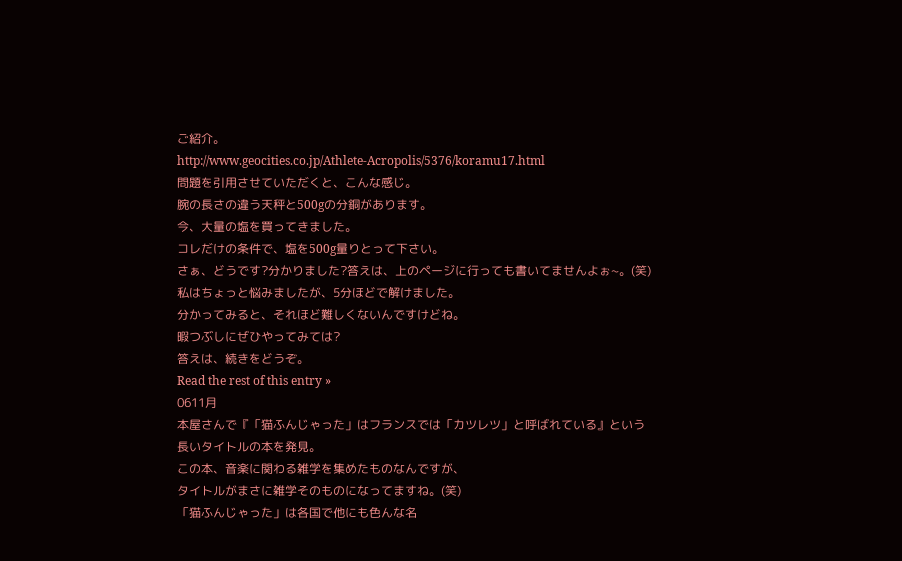ご紹介。
http://www.geocities.co.jp/Athlete-Acropolis/5376/koramu17.html
問題を引用させていただくと、こんな感じ。
腕の長さの違う天秤と500gの分銅があります。
今、大量の塩を買ってきました。
コレだけの条件で、塩を500g量りとって下さい。
さぁ、どうです?分かりました?答えは、上のページに行っても書いてませんよぉ~。(笑)
私はちょっと悩みましたが、5分ほどで解けました。
分かってみると、それほど難しくないんですけどね。
暇つぶしにぜひやってみては?
答えは、続きをどうぞ。
Read the rest of this entry »
0611月
本屋さんで『「猫ふんじゃった」はフランスでは「カツレツ」と呼ばれている』という
長いタイトルの本を発見。
この本、音楽に関わる雑学を集めたものなんですが、
タイトルがまさに雑学そのものになってますね。(笑)
「猫ふんじゃった」は各国で他にも色んな名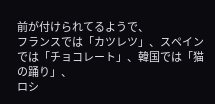前が付けられてるようで、
フランスでは「カツレツ」、スペインでは「チョコレート」、韓国では「猫の踊り」、
ロシ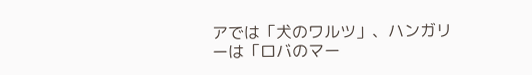アでは「犬のワルツ」、ハンガリーは「ロバのマー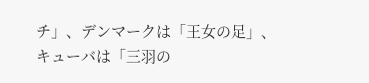チ」、デンマークは「王女の足」、
キューバは「三羽の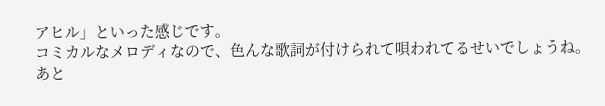アヒル」といった感じです。
コミカルなメロディなので、色んな歌詞が付けられて唄われてるせいでしょうね。
あと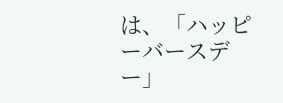は、「ハッピーバースデー」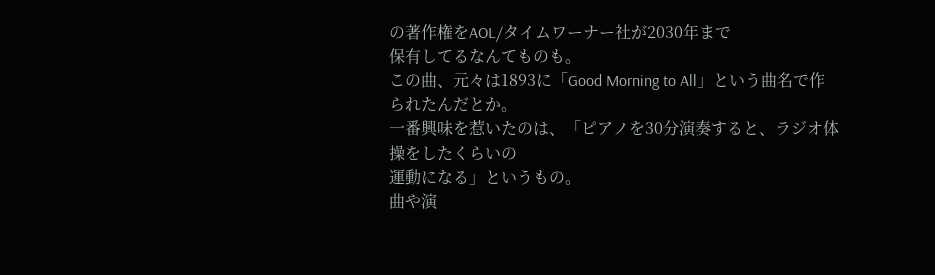の著作権をAOL/タイムワーナー社が2030年まで
保有してるなんてものも。
この曲、元々は1893に「Good Morning to All」という曲名で作られたんだとか。
一番興味を惹いたのは、「ピアノを30分演奏すると、ラジオ体操をしたくらいの
運動になる」というもの。
曲や演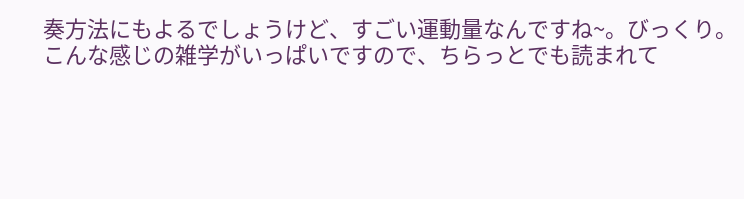奏方法にもよるでしょうけど、すごい運動量なんですね~。びっくり。
こんな感じの雑学がいっぱいですので、ちらっとでも読まれて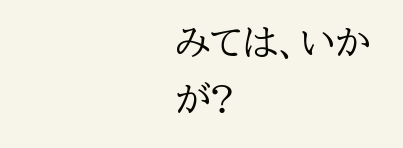みては、いかが?